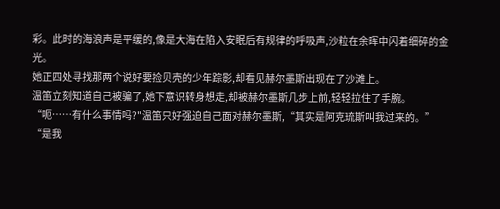彩。此时的海浪声是平缓的,像是大海在陷入安眠后有规律的呼吸声,沙粒在余晖中闪着细碎的金光。
她正四处寻找那两个说好要捡贝壳的少年踪影,却看见赫尔墨斯出现在了沙滩上。
温笛立刻知道自己被骗了,她下意识转身想走,却被赫尔墨斯几步上前,轻轻拉住了手腕。
“呃……有什么事情吗?"温笛只好强迫自己面对赫尔墨斯,“其实是阿克琉斯叫我过来的。”
“是我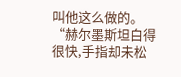叫他这么做的。“赫尔墨斯坦白得很快,手指却未松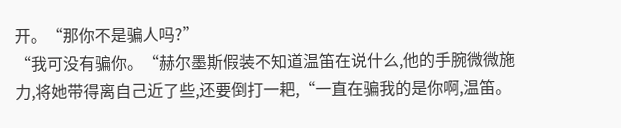开。“那你不是骗人吗?”
“我可没有骗你。“赫尔墨斯假装不知道温笛在说什么,他的手腕微微施力,将她带得离自己近了些,还要倒打一耙,“一直在骗我的是你啊,温笛。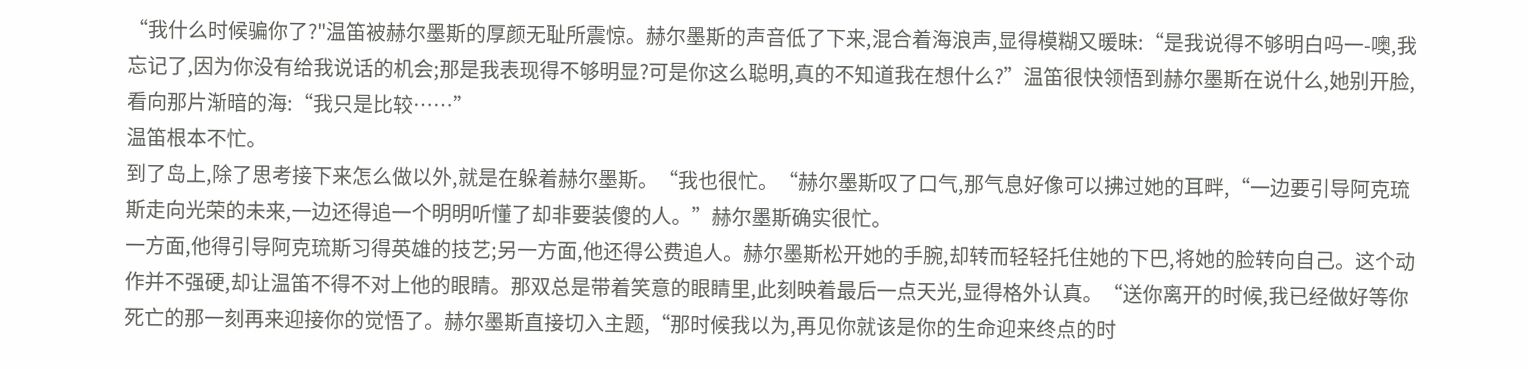“我什么时候骗你了?"温笛被赫尔墨斯的厚颜无耻所震惊。赫尔墨斯的声音低了下来,混合着海浪声,显得模糊又暖昧:“是我说得不够明白吗一-噢,我忘记了,因为你没有给我说话的机会;那是我表现得不够明显?可是你这么聪明,真的不知道我在想什么?”温笛很快领悟到赫尔墨斯在说什么,她别开脸,看向那片渐暗的海:“我只是比较……”
温笛根本不忙。
到了岛上,除了思考接下来怎么做以外,就是在躲着赫尔墨斯。“我也很忙。“赫尔墨斯叹了口气,那气息好像可以拂过她的耳畔,“一边要引导阿克琉斯走向光荣的未来,一边还得追一个明明听懂了却非要装傻的人。”赫尔墨斯确实很忙。
一方面,他得引导阿克琉斯习得英雄的技艺;另一方面,他还得公费追人。赫尔墨斯松开她的手腕,却转而轻轻托住她的下巴,将她的脸转向自己。这个动作并不强硬,却让温笛不得不对上他的眼睛。那双总是带着笑意的眼睛里,此刻映着最后一点天光,显得格外认真。“送你离开的时候,我已经做好等你死亡的那一刻再来迎接你的觉悟了。赫尔墨斯直接切入主题,“那时候我以为,再见你就该是你的生命迎来终点的时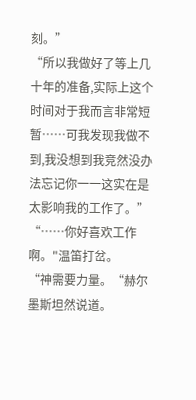刻。”
“所以我做好了等上几十年的准备,实际上这个时间对于我而言非常短暂……可我发现我做不到,我没想到我竞然没办法忘记你一一这实在是太影响我的工作了。”
“……你好喜欢工作啊。"温笛打岔。
“神需要力量。“赫尔墨斯坦然说道。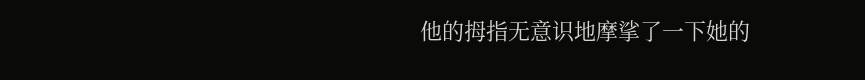他的拇指无意识地摩挲了一下她的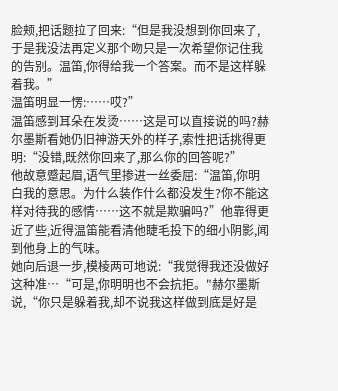脸颊,把话题拉了回来:“但是我没想到你回来了,于是我没法再定义那个吻只是一次希望你记住我的告别。温笛,你得给我一个答案。而不是这样躲着我。”
温笛明显一愣:……哎?”
温笛感到耳朵在发烫……这是可以直接说的吗?赫尔墨斯看她仍旧神游天外的样子,索性把话挑得更明:“没错,既然你回来了,那么你的回答呢?”
他故意蹙起眉,语气里掺进一丝委屈:“温笛,你明白我的意思。为什么装作什么都没发生?你不能这样对待我的感情……这不就是欺骗吗?”他靠得更近了些,近得温笛能看清他睫毛投下的细小阴影,闻到他身上的气味。
她向后退一步,模棱两可地说:“我觉得我还没做好这种准…“可是,你明明也不会抗拒。"赫尔墨斯说,“你只是躲着我,却不说我这样做到底是好是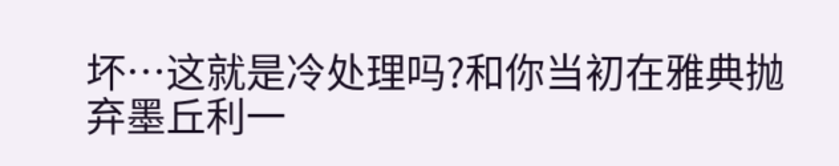坏…这就是冷处理吗?和你当初在雅典抛弃墨丘利一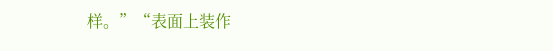样。”“表面上装作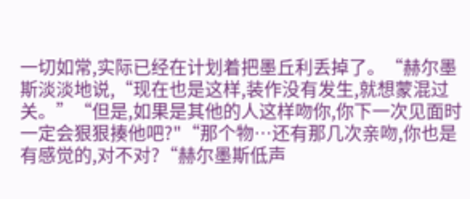一切如常,实际已经在计划着把墨丘利丢掉了。“赫尔墨斯淡淡地说,“现在也是这样,装作没有发生,就想蒙混过关。”“但是,如果是其他的人这样吻你,你下一次见面时一定会狠狠揍他吧?"“那个物…还有那几次亲吻,你也是有感觉的,对不对?“赫尔墨斯低声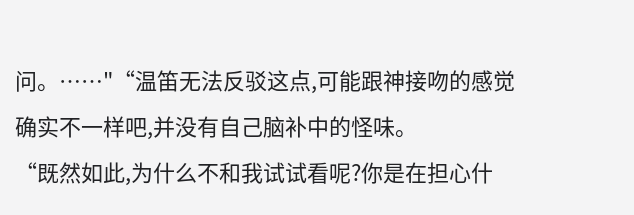问。……"“温笛无法反驳这点,可能跟神接吻的感觉确实不一样吧,并没有自己脑补中的怪味。
“既然如此,为什么不和我试试看呢?你是在担心什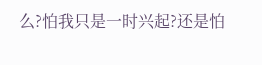么?怕我只是一时兴起?还是怕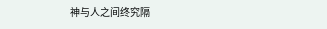神与人之间终究隔